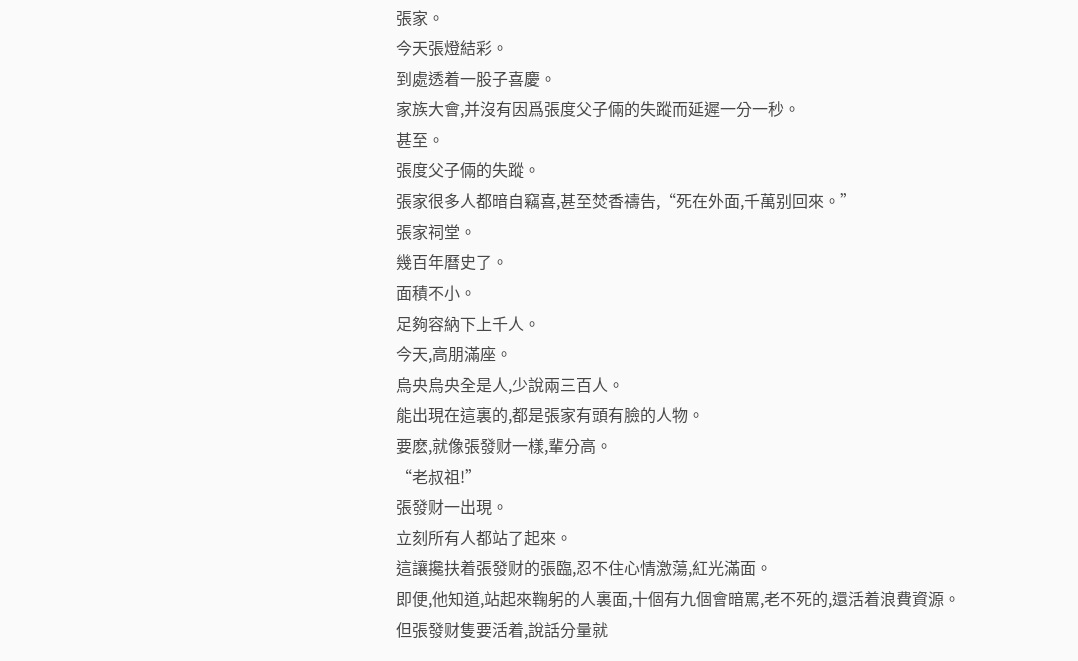張家。
今天張燈結彩。
到處透着一股子喜慶。
家族大會,并沒有因爲張度父子倆的失蹤而延遲一分一秒。
甚至。
張度父子倆的失蹤。
張家很多人都暗自竊喜,甚至焚香禱告,“死在外面,千萬别回來。”
張家祠堂。
幾百年曆史了。
面積不小。
足夠容納下上千人。
今天,高朋滿座。
烏央烏央全是人,少說兩三百人。
能出現在這裏的,都是張家有頭有臉的人物。
要麽,就像張發财一樣,輩分高。
“老叔祖!”
張發财一出現。
立刻所有人都站了起來。
這讓攙扶着張發财的張臨,忍不住心情激蕩,紅光滿面。
即便,他知道,站起來鞠躬的人裏面,十個有九個會暗罵,老不死的,還活着浪費資源。
但張發财隻要活着,說話分量就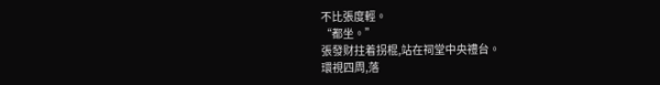不比張度輕。
“都坐。”
張發财拄着拐棍,站在祠堂中央禮台。
環視四周,落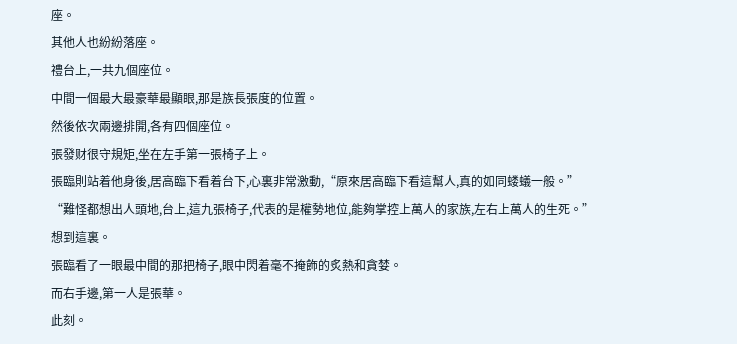座。
其他人也紛紛落座。
禮台上,一共九個座位。
中間一個最大最豪華最顯眼,那是族長張度的位置。
然後依次兩邊排開,各有四個座位。
張發财很守規矩,坐在左手第一張椅子上。
張臨則站着他身後,居高臨下看着台下,心裏非常激動,“原來居高臨下看這幫人,真的如同蝼蟻一般。”
“難怪都想出人頭地,台上,這九張椅子,代表的是權勢地位,能夠掌控上萬人的家族,左右上萬人的生死。”
想到這裏。
張臨看了一眼最中間的那把椅子,眼中閃着毫不掩飾的炙熱和貪婪。
而右手邊,第一人是張華。
此刻。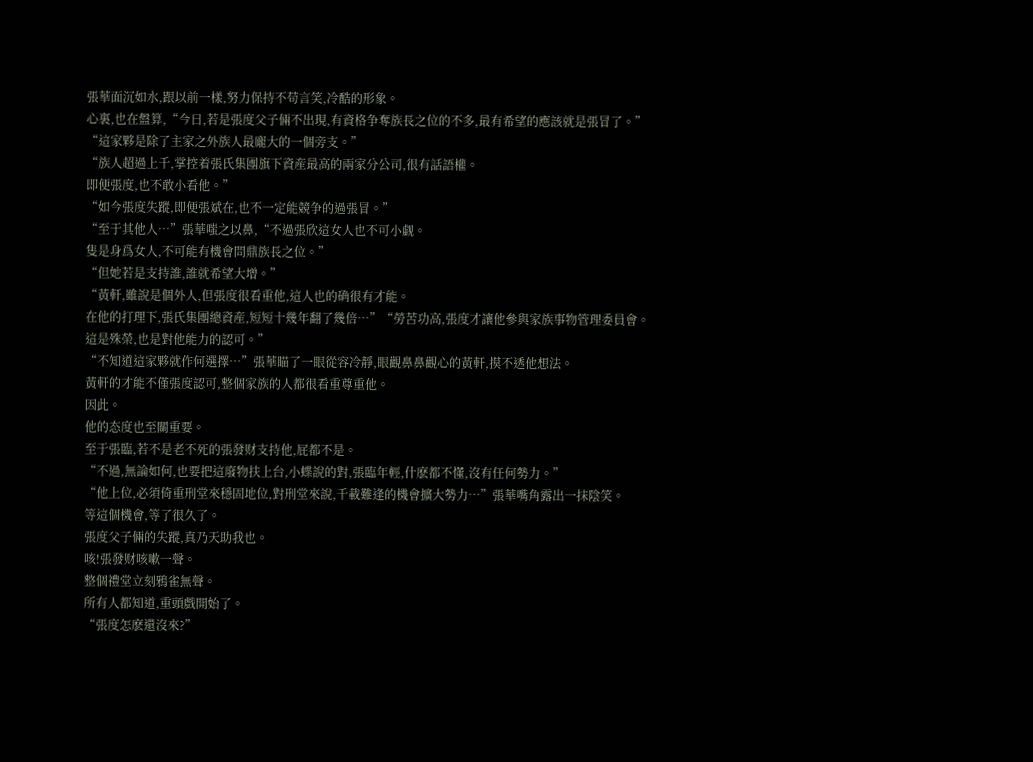張華面沉如水,跟以前一樣,努力保持不苟言笑,冷酷的形象。
心裏,也在盤算,“今日,若是張度父子倆不出現,有資格争奪族長之位的不多,最有希望的應該就是張冒了。”
“這家夥是除了主家之外族人最龐大的一個旁支。”
“族人超過上千,掌控着張氏集團旗下資産最高的兩家分公司,很有話語權。
即便張度,也不敢小看他。”
“如今張度失蹤,即便張斌在,也不一定能競争的過張冒。”
“至于其他人…”張華嗤之以鼻,“不過張欣這女人也不可小觑。
隻是身爲女人,不可能有機會問鼎族長之位。”
“但她若是支持誰,誰就希望大增。”
“黃軒,雖說是個外人,但張度很看重他,這人也的确很有才能。
在他的打理下,張氏集團總資産,短短十幾年翻了幾倍…”“勞苦功高,張度才讓他參與家族事物管理委員會。
這是殊榮,也是對他能力的認可。”
“不知道這家夥就作何選擇…”張華瞄了一眼從容冷靜,眼觀鼻鼻觀心的黃軒,摸不透他想法。
黃軒的才能不僅張度認可,整個家族的人都很看重尊重他。
因此。
他的态度也至關重要。
至于張臨,若不是老不死的張發财支持他,屁都不是。
“不過,無論如何,也要把這廢物扶上台,小蝶說的對,張臨年輕,什麽都不懂,沒有任何勢力。”
“他上位,必須倚重刑堂來穩固地位,對刑堂來說,千載難逢的機會擴大勢力…”張華嘴角露出一抹陰笑。
等這個機會,等了很久了。
張度父子倆的失蹤,真乃天助我也。
咳!張發财咳嗽一聲。
整個禮堂立刻鴉雀無聲。
所有人都知道,重頭戲開始了。
“張度怎麽還沒來?”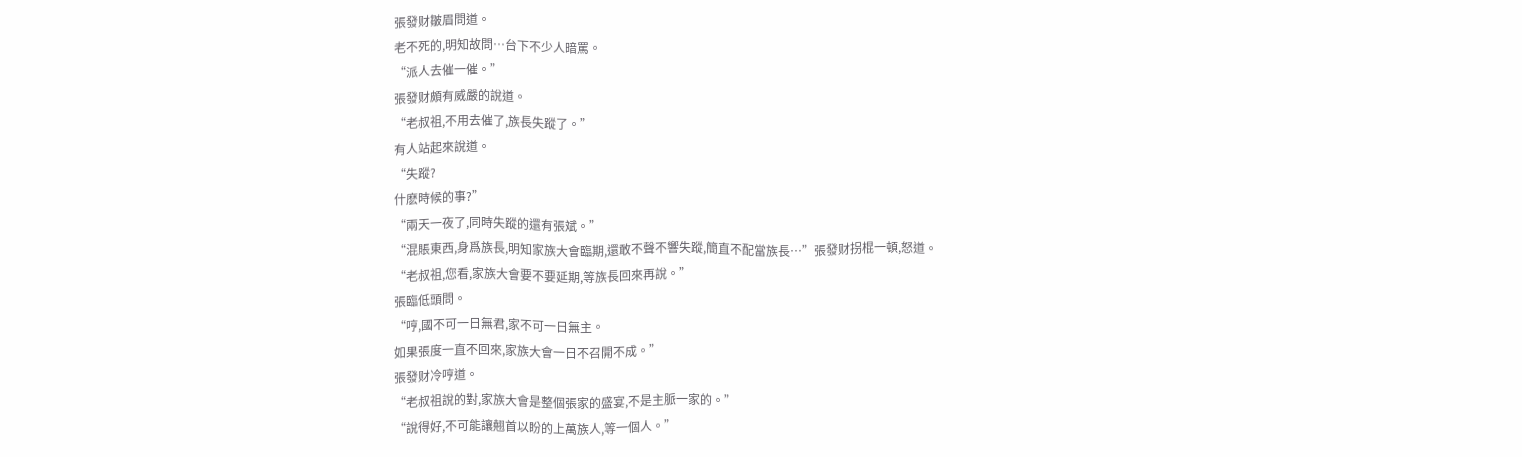張發财皺眉問道。
老不死的,明知故問…台下不少人暗罵。
“派人去催一催。”
張發财頗有威嚴的說道。
“老叔祖,不用去催了,族長失蹤了。”
有人站起來說道。
“失蹤?
什麽時候的事?”
“兩天一夜了,同時失蹤的還有張斌。”
“混賬東西,身爲族長,明知家族大會臨期,還敢不聲不響失蹤,簡直不配當族長…”張發财拐棍一頓,怒道。
“老叔祖,您看,家族大會要不要延期,等族長回來再說。”
張臨低頭問。
“哼,國不可一日無君,家不可一日無主。
如果張度一直不回來,家族大會一日不召開不成。”
張發财冷哼道。
“老叔祖說的對,家族大會是整個張家的盛宴,不是主脈一家的。”
“說得好,不可能讓翹首以盼的上萬族人,等一個人。”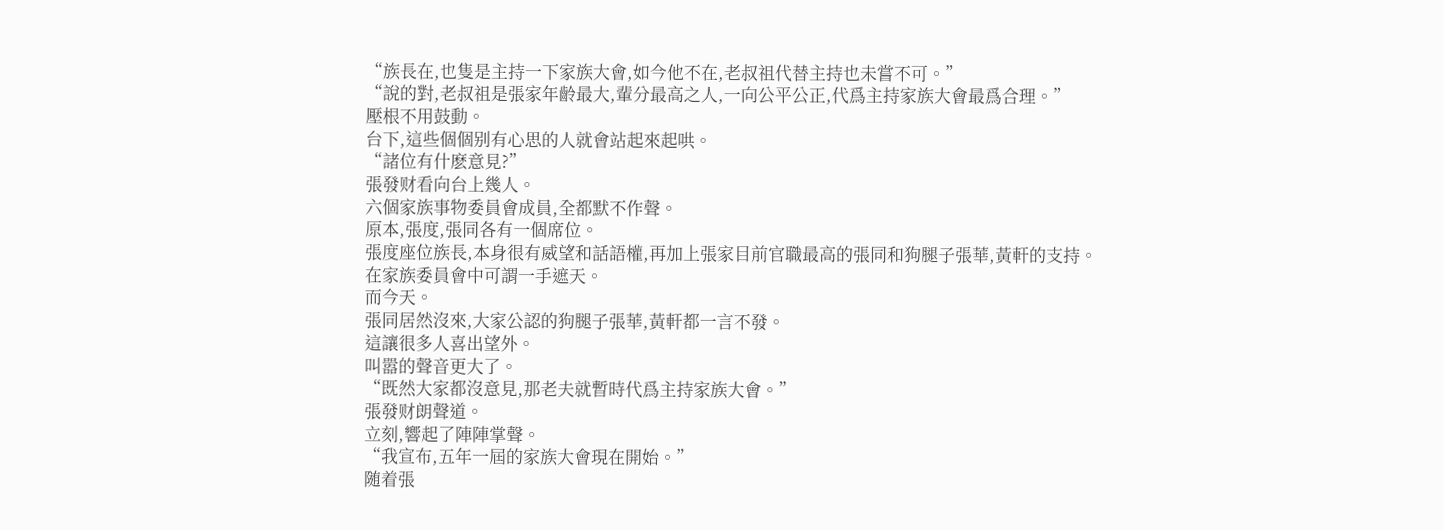“族長在,也隻是主持一下家族大會,如今他不在,老叔祖代替主持也未嘗不可。”
“說的對,老叔祖是張家年齡最大,輩分最高之人,一向公平公正,代爲主持家族大會最爲合理。”
壓根不用鼓動。
台下,這些個個别有心思的人就會站起來起哄。
“諸位有什麽意見?”
張發财看向台上幾人。
六個家族事物委員會成員,全都默不作聲。
原本,張度,張同各有一個席位。
張度座位族長,本身很有威望和話語權,再加上張家目前官職最高的張同和狗腿子張華,黃軒的支持。
在家族委員會中可謂一手遮天。
而今天。
張同居然沒來,大家公認的狗腿子張華,黃軒都一言不發。
這讓很多人喜出望外。
叫嚣的聲音更大了。
“既然大家都沒意見,那老夫就暫時代爲主持家族大會。”
張發财朗聲道。
立刻,響起了陣陣掌聲。
“我宣布,五年一屆的家族大會現在開始。”
随着張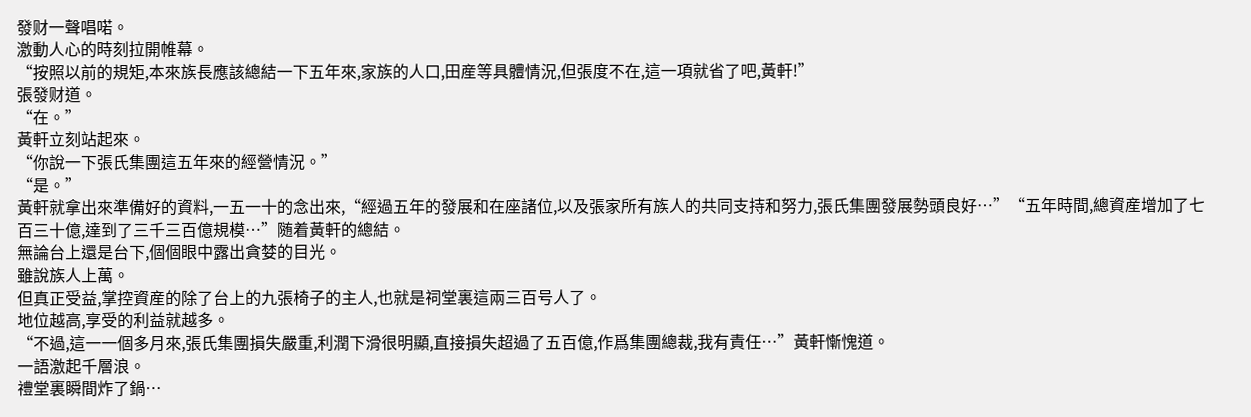發财一聲唱喏。
激動人心的時刻拉開帷幕。
“按照以前的規矩,本來族長應該總結一下五年來,家族的人口,田産等具體情況,但張度不在,這一項就省了吧,黃軒!”
張發财道。
“在。”
黃軒立刻站起來。
“你說一下張氏集團這五年來的經營情況。”
“是。”
黃軒就拿出來準備好的資料,一五一十的念出來,“經過五年的發展和在座諸位,以及張家所有族人的共同支持和努力,張氏集團發展勢頭良好…”“五年時間,總資産增加了七百三十億,達到了三千三百億規模…”随着黃軒的總結。
無論台上還是台下,個個眼中露出貪婪的目光。
雖說族人上萬。
但真正受益,掌控資産的除了台上的九張椅子的主人,也就是祠堂裏這兩三百号人了。
地位越高,享受的利益就越多。
“不過,這一一個多月來,張氏集團損失嚴重,利潤下滑很明顯,直接損失超過了五百億,作爲集團總裁,我有責任…”黃軒慚愧道。
一語激起千層浪。
禮堂裏瞬間炸了鍋…